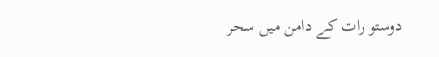دوستو رات کے دامن میں سحر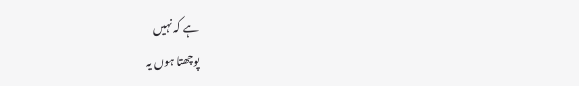ہے کہ نہیں
پوچھتا ہوں یہ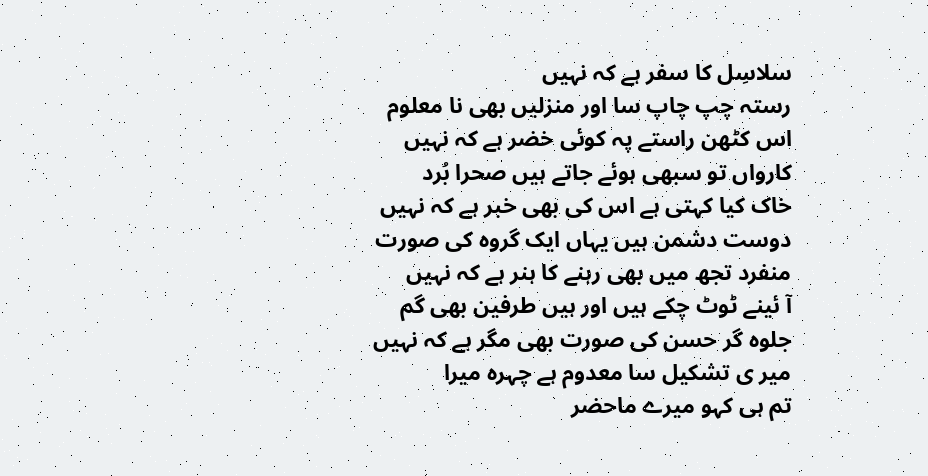سلاسِل کا سفر ہے کہ نہیں
رستہ چپ چاپ سا اور منزلیں بھی نا معلوم
اس کٹھن راستے پہ کوئی خضر ہے کہ نہیں
کارواں تو سبھی ہوئے جاتے ہیں صحرا بُرد
خاک کیا کہتی ہے اس کی بھی خبر ہے کہ نہیں
دوست دشمن ہیں یہاں ایک گروہ کی صورت
منفرد تجھ میں بھی رہنے کا ہنر ہے کہ نہیں
آ ئینے ٹوٹ چکے ہیں اور ہیں طرفین بھی گم
جلوہ گر حسن کی صورت بھی مگر ہے کہ نہیں
میر ی تشکیل سا معدوم ہے چہرہ میرا
تم ہی کہو میرے ماحضر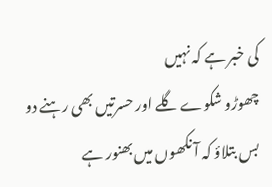کی خبر ہے کہ نہیں
چھوڑو شکوے گلے اور حسرتیں بھی رہنے دو
بس بتلاؤ کہ آ نکھوں میں بھنور ہے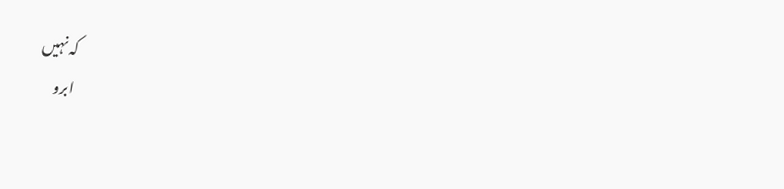کہ نہیں
ابرو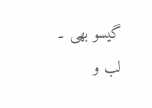گیسو بھی ۔ لب و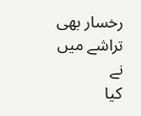رخسار بھی تراشے میں نے
کیا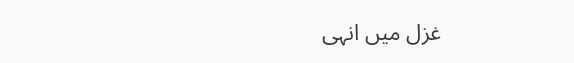غزل میں انہی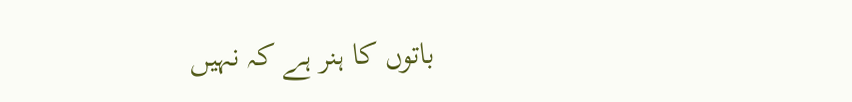باتوں کا ہنر ہے کہ نہیں